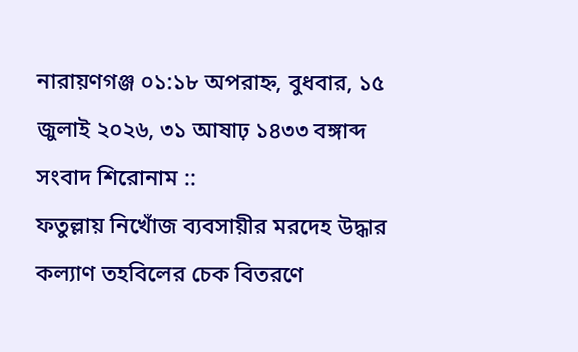নারায়ণগঞ্জ ০১:১৮ অপরাহ্ন, বুধবার, ১৫ জুলাই ২০২৬, ৩১ আষাঢ় ১৪৩৩ বঙ্গাব্দ
সংবাদ শিরোনাম ::
ফতুল্লায় নিখোঁজ ব্যবসায়ীর মরদেহ উদ্ধার কল্যাণ তহবিলের চেক বিতরণে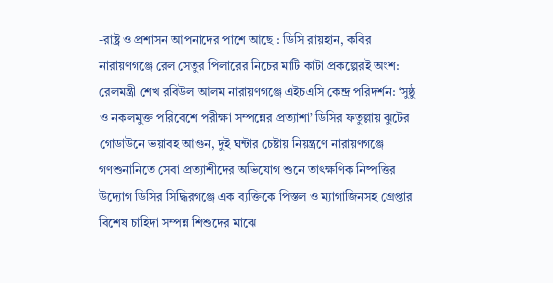-রাষ্ট্র ও প্রশাসন আপনাদের পাশে আছে : ডিসি রায়হান, কবির নারায়ণগঞ্জে রেল সেতুর পিলারের নিচের মাটি কাটা প্রকল্পেরই অংশ: রেলমন্ত্রী শেখ রবিউল আলম নারায়ণগঞ্জে এইচএসি কেন্দ্র পরিদর্শন: ‘সুষ্ঠু ও নকলমুক্ত পরিবেশে পরীক্ষা সম্পন্নের প্রত্যাশা’ ডিসির ফতুল্লায় ঝুটের গোডাউনে ভয়াবহ আগুন, দুই ঘন্টার চেষ্টায় নিয়ন্ত্রণে নারায়ণগঞ্জে গণশুনানিতে সেবা প্রত্যাশীদের অভিযোগ শুনে তাৎক্ষণিক নিষ্পত্তির উদ্যোগ ডিসির সিদ্ধিরগঞ্জে এক ব্যক্তিকে পিস্তল ও ম্যাগাজিনসহ গ্রেপ্তার বিশেষ চাহিদা সম্পন্ন শিশুদের মাঝে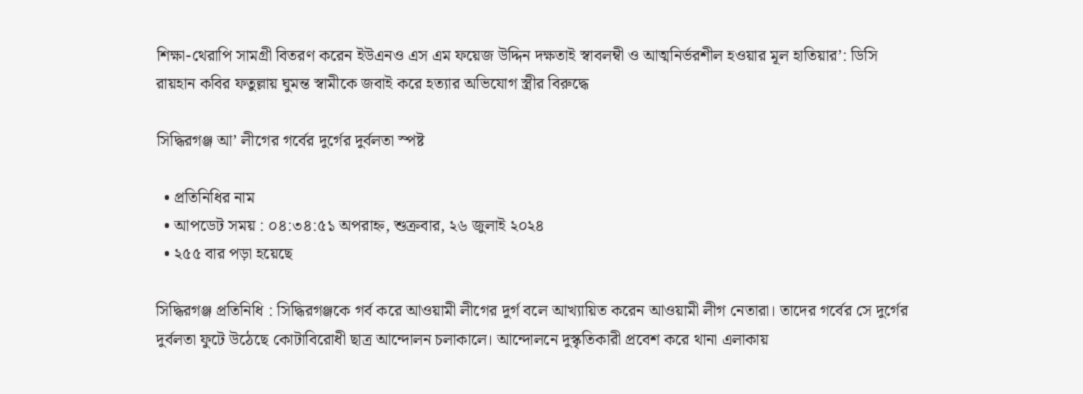শিক্ষা-থেরাপি সামগ্রী বিতরণ করেন ইউএনও এস এম ফয়েজ উদ্দিন দক্ষতাই স্বাবলম্বী ও আত্মনির্ভরশীল হওয়ার মূল হাতিয়ার’: ডিসি রায়হান কবির ফতুল্লায় ঘুমন্ত স্বামীকে জবাই করে হত্যার অভিযোগ স্ত্রীর বিরুদ্ধে

সিদ্ধিরগঞ্জ আ’ লীগের গর্বের দুর্গের দুর্বলতা স্পষ্ট

  • প্রতিনিধির নাম
  • আপডেট সময় : ০৪:৩৪:৫১ অপরাহ্ন, শুক্রবার, ২৬ জুলাই ২০২৪
  • ২৫৫ বার পড়া হয়েছে

সিদ্ধিরগঞ্জ প্রতিনিধি : সিদ্ধিরগঞ্জকে গর্ব করে আওয়ামী লীগের দুর্গ বলে আখ্যায়িত করেন আওয়ামী লীগ নেতারা। তাদের গর্বের সে দুর্গের দুর্বলতা ফুটে উঠেছে কোটাবিরোধী ছাত্র আন্দোলন চলাকালে। আন্দোলনে দুস্কৃতিকারী প্রবেশ করে থানা এলাকায়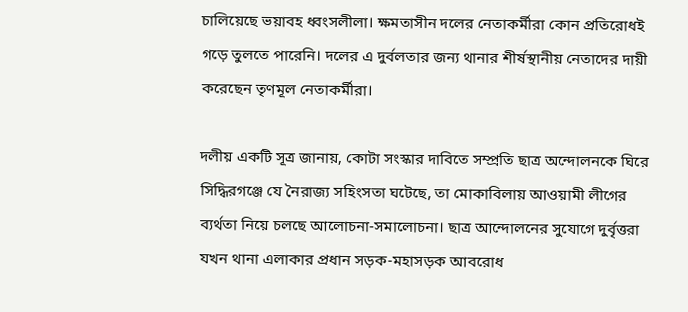চালিয়েছে ভয়াবহ ধ্বংসলীলা। ক্ষমতাসীন দলের নেতাকর্মীরা কোন প্রতিরোধই গড়ে তুলতে পারেনি। দলের এ দুর্বলতার জন্য থানার শীর্ষস্থানীয় নেতাদের দায়ী করেছেন তৃণমূল নেতাকর্মীরা।

দলীয় একটি সূত্র জানায়, কোটা সংস্কার দাবিতে সম্প্রতি ছাত্র অন্দোলনকে ঘিরে সিদ্ধিরগঞ্জে যে নৈরাজ্য সহিংসতা ঘটেছে, তা মোকাবিলায় আওয়ামী লীগের ব্যর্থতা নিয়ে চলছে আলোচনা-সমালোচনা। ছাত্র আন্দোলনের সুযোগে দুর্বৃত্তরা যখন থানা এলাকার প্রধান সড়ক-মহাসড়ক আবরোধ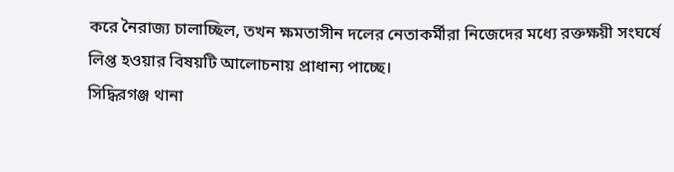করে নৈরাজ্য চালাচ্ছিল, তখন ক্ষমতাসীন দলের নেতাকর্মীরা নিজেদের মধ্যে রক্তক্ষয়ী সংঘর্ষে লিপ্ত হওয়ার বিষয়টি আলোচনায় প্রাধান্য পাচ্ছে।
সিদ্ধিরগঞ্জ থানা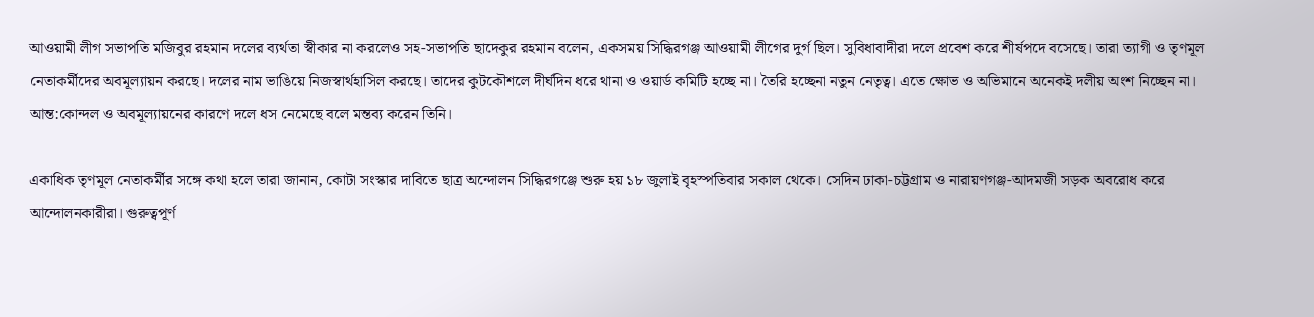আওয়ামী লীগ সভাপতি মজিবুর রহমান দলের ব্যর্থতা স্বীকার না করলেও সহ-সভাপতি ছাদেকুর রহমান বলেন, একসময় সিদ্ধিরগঞ্জ আওয়ামী লীগের দুর্গ ছিল। সুবিধাবাদীরা দলে প্রবেশ করে শীর্ষপদে বসেছে। তারা ত্যাগী ও তৃণমূল নেতাকর্মীদের অবমূল্যায়ন করছে। দলের নাম ভাঙিয়ে নিজস্বার্থহাসিল করছে। তাদের কুটকৌশলে দীর্ঘদিন ধরে থানা ও ওয়ার্ড কমিটি হচ্ছে না। তৈরি হচ্ছেনা নতুন নেতৃত্ব। এতে ক্ষোভ ও অভিমানে অনেকই দলীয় অংশ নিচ্ছেন না। আন্ত:কোন্দল ও অবমূল্যায়নের কারণে দলে ধস নেমেছে বলে মন্তব্য করেন তিনি।

একাধিক তৃণমূল নেতাকর্মীর সঙ্গে কথা হলে তারা জানান, কোটা সংস্কার দাবিতে ছাত্র অন্দোলন সিদ্ধিরগঞ্জে শুরু হয় ১৮ জুলাই বৃহস্পতিবার সকাল থেকে। সেদিন ঢাকা-চট্টগ্রাম ও নারায়ণগঞ্জ-আদমজী সড়ক অবরোধ করে আন্দোলনকারীরা। গুরুত্বপূর্ণ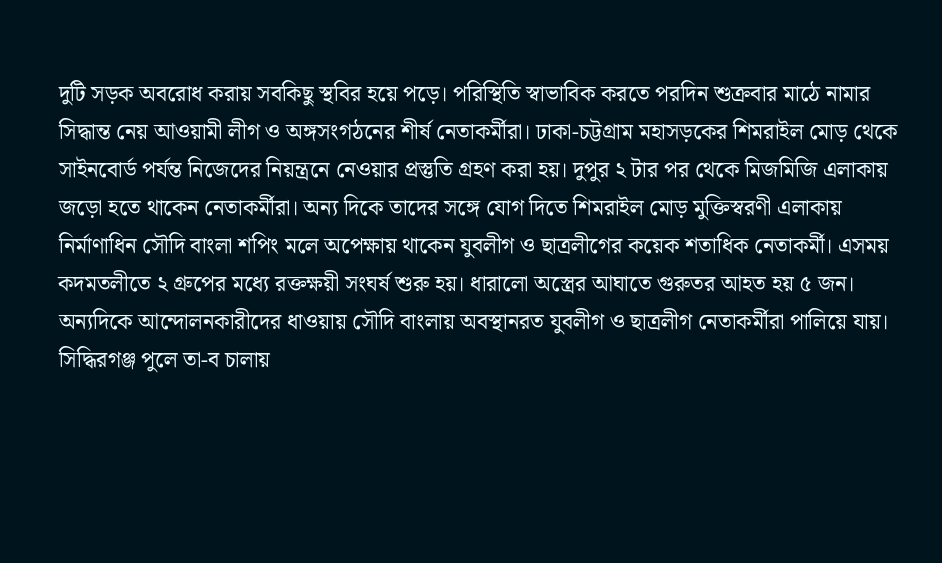দুটি সড়ক অবরোধ করায় সবকিছু স্থবির হয়ে পড়ে। পরিস্থিতি স্বাভাবিক করতে পরদিন শুক্রবার মাঠে নামার সিদ্ধান্ত নেয় আওয়ামী লীগ ও অঙ্গসংগঠনের শীর্ষ নেতাকর্মীরা। ঢাকা-চট্টগ্রাম মহাসড়কের শিমরাইল মোড় থেকে সাইনবোর্ড পর্যন্ত নিজেদের নিয়ন্ত্রনে নেওয়ার প্রস্তুতি গ্রহণ করা হয়। দুপুর ২ টার পর থেকে মিজমিজি এলাকায় জড়ো হতে থাকেন নেতাকর্মীরা। অন্য দিকে তাদের সঙ্গে যোগ দিতে শিমরাইল মোড় মুক্তিস্বরণী এলাকায় নির্মাণাধিন সৌদি বাংলা শপিং মলে অপেক্ষায় থাকেন যুবলীগ ও ছাত্রলীগের কয়েক শতাধিক নেতাকর্মী। এসময় কদমতলীতে ২ গ্রুপের মধ্যে রক্তক্ষয়ী সংঘর্ষ শুরু হয়। ধারালো অস্ত্রের আঘাতে গুরুতর আহত হয় ৫ জন। অন্যদিকে আন্দোলনকারীদের ধাওয়ায় সৌদি বাংলায় অবস্থানরত যুবলীগ ও ছাত্রলীগ নেতাকর্মীরা পালিয়ে যায়। সিদ্ধিরগঞ্জ পুলে তা-ব চালায়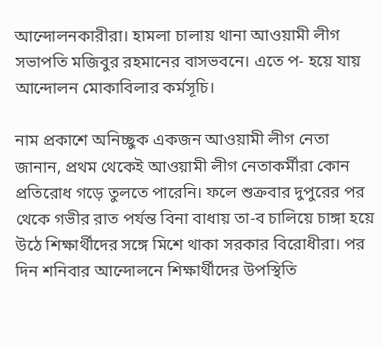আন্দোলনকারীরা। হামলা চালায় থানা আওয়ামী লীগ সভাপতি মজিবুর রহমানের বাসভবনে। এতে প- হয়ে যায় আন্দোলন মোকাবিলার কর্মসূচি।

নাম প্রকাশে অনিচ্ছুক একজন আওয়ামী লীগ নেতা জানান, প্রথম থেকেই আওয়ামী লীগ নেতাকর্মীরা কোন প্রতিরোধ গড়ে তুলতে পারেনি। ফলে শুক্রবার দুপুরের পর থেকে গভীর রাত পর্যন্ত বিনা বাধায় তা-ব চালিয়ে চাঙ্গা হয়ে উঠে শিক্ষার্থীদের সঙ্গে মিশে থাকা সরকার বিরোধীরা। পর দিন শনিবার আন্দোলনে শিক্ষার্থীদের উপস্থিতি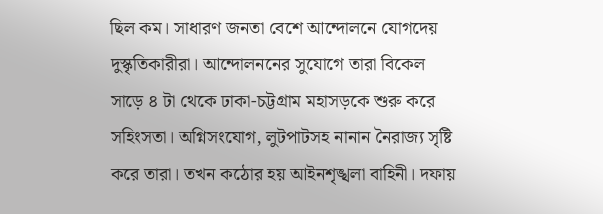ছিল কম। সাধারণ জনতা বেশে আন্দোলনে যোগদেয় দুস্কৃতিকারীরা। আন্দোলননের সুযোগে তারা বিকেল সাড়ে ৪ টা থেকে ঢাকা-চট্টগ্রাম মহাসড়কে শুরু করে সহিংসতা। অগ্নিসংযোগ, লুটপাটসহ নানান নৈরাজ্য সৃষ্টি করে তারা। তখন কঠোর হয় আইনশৃঙ্খলা বাহিনী। দফায়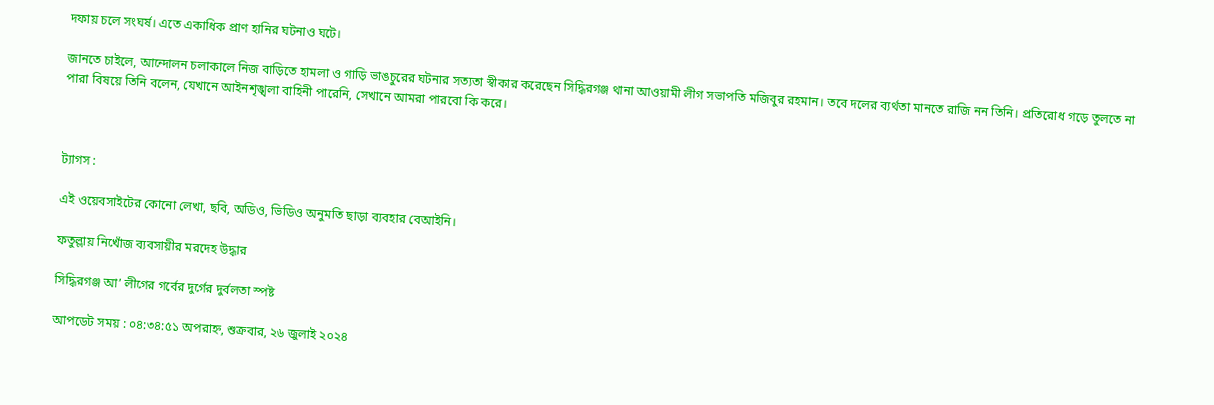দফায় চলে সংঘর্ষ। এতে একাধিক প্রাণ হানির ঘটনাও ঘটে।

জানতে চাইলে, আন্দোলন চলাকালে নিজ বাড়িতে হামলা ও গাড়ি ভাঙচুরের ঘটনার সত্যতা স্বীকার করেছেন সিদ্ধিরগঞ্জ থানা আওয়ামী লীগ সভাপতি মজিবুর রহমান। তবে দলের ব্যর্থতা মানতে রাজি নন তিনি। প্রতিরোধ গড়ে তুলতে না পারা বিষয়ে তিনি বলেন, যেখানে আইনশৃঙ্খলা বাহিনী পারেনি, সেখানে আমরা পারবো কি করে।



ট্যাগস :

এই ওয়েবসাইটের কোনো লেখা, ছবি, অডিও, ভিডিও অনুমতি ছাড়া ব্যবহার বেআইনি।

ফতুল্লায় নিখোঁজ ব্যবসায়ীর মরদেহ উদ্ধার

সিদ্ধিরগঞ্জ আ’ লীগের গর্বের দুর্গের দুর্বলতা স্পষ্ট

আপডেট সময় : ০৪:৩৪:৫১ অপরাহ্ন, শুক্রবার, ২৬ জুলাই ২০২৪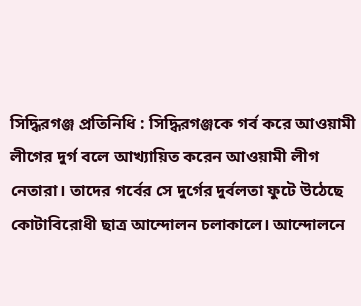সিদ্ধিরগঞ্জ প্রতিনিধি : সিদ্ধিরগঞ্জকে গর্ব করে আওয়ামী লীগের দুর্গ বলে আখ্যায়িত করেন আওয়ামী লীগ নেতারা। তাদের গর্বের সে দুর্গের দুর্বলতা ফুটে উঠেছে কোটাবিরোধী ছাত্র আন্দোলন চলাকালে। আন্দোলনে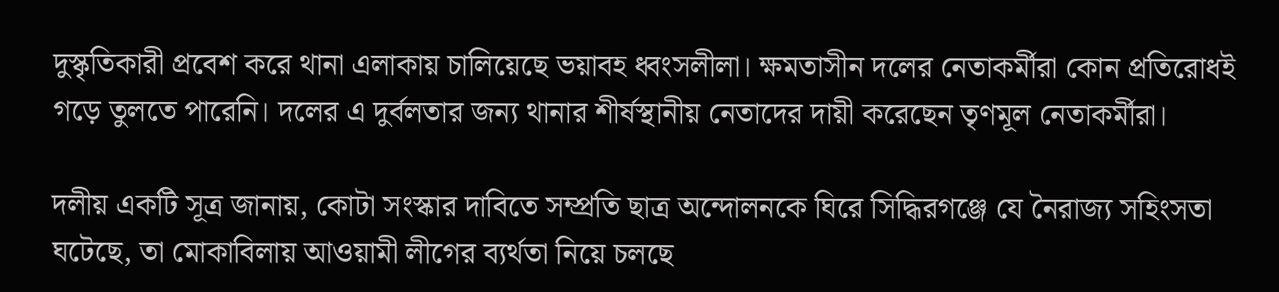দুস্কৃতিকারী প্রবেশ করে থানা এলাকায় চালিয়েছে ভয়াবহ ধ্বংসলীলা। ক্ষমতাসীন দলের নেতাকর্মীরা কোন প্রতিরোধই গড়ে তুলতে পারেনি। দলের এ দুর্বলতার জন্য থানার শীর্ষস্থানীয় নেতাদের দায়ী করেছেন তৃণমূল নেতাকর্মীরা।

দলীয় একটি সূত্র জানায়, কোটা সংস্কার দাবিতে সম্প্রতি ছাত্র অন্দোলনকে ঘিরে সিদ্ধিরগঞ্জে যে নৈরাজ্য সহিংসতা ঘটেছে, তা মোকাবিলায় আওয়ামী লীগের ব্যর্থতা নিয়ে চলছে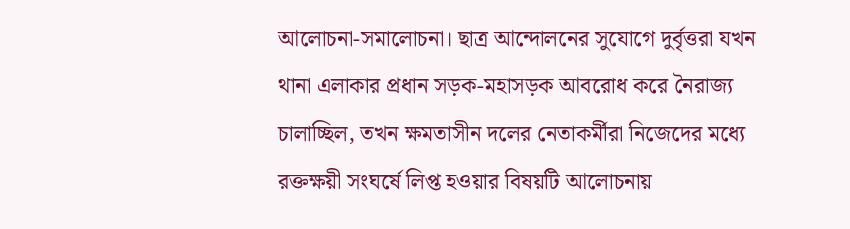আলোচনা-সমালোচনা। ছাত্র আন্দোলনের সুযোগে দুর্বৃত্তরা যখন থানা এলাকার প্রধান সড়ক-মহাসড়ক আবরোধ করে নৈরাজ্য চালাচ্ছিল, তখন ক্ষমতাসীন দলের নেতাকর্মীরা নিজেদের মধ্যে রক্তক্ষয়ী সংঘর্ষে লিপ্ত হওয়ার বিষয়টি আলোচনায়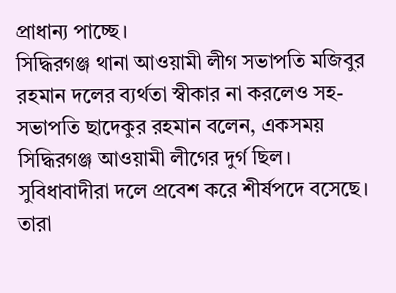প্রাধান্য পাচ্ছে।
সিদ্ধিরগঞ্জ থানা আওয়ামী লীগ সভাপতি মজিবুর রহমান দলের ব্যর্থতা স্বীকার না করলেও সহ-সভাপতি ছাদেকুর রহমান বলেন, একসময় সিদ্ধিরগঞ্জ আওয়ামী লীগের দুর্গ ছিল। সুবিধাবাদীরা দলে প্রবেশ করে শীর্ষপদে বসেছে। তারা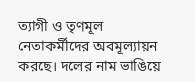ত্যাগী ও তৃণমূল নেতাকর্মীদের অবমূল্যায়ন করছে। দলের নাম ভাঙিয়ে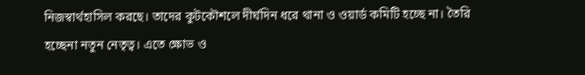নিজস্বার্থহাসিল করছে। তাদের কুটকৌশলে দীর্ঘদিন ধরে থানা ও ওয়ার্ড কমিটি হচ্ছে না। তৈরি হচ্ছেনা নতুন নেতৃত্ব। এতে ক্ষোভ ও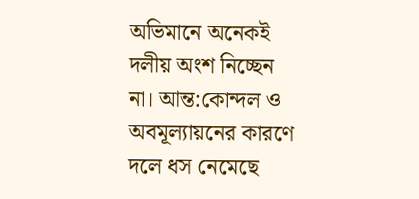অভিমানে অনেকই দলীয় অংশ নিচ্ছেন না। আন্ত:কোন্দল ও অবমূল্যায়নের কারণে দলে ধস নেমেছে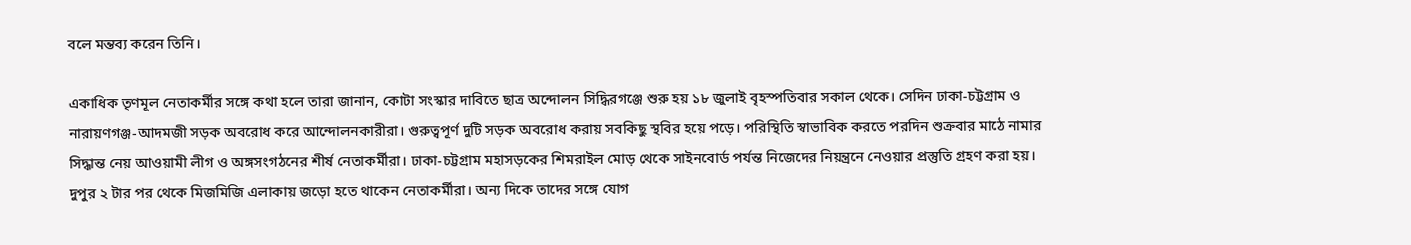বলে মন্তব্য করেন তিনি।

একাধিক তৃণমূল নেতাকর্মীর সঙ্গে কথা হলে তারা জানান, কোটা সংস্কার দাবিতে ছাত্র অন্দোলন সিদ্ধিরগঞ্জে শুরু হয় ১৮ জুলাই বৃহস্পতিবার সকাল থেকে। সেদিন ঢাকা-চট্টগ্রাম ও নারায়ণগঞ্জ-আদমজী সড়ক অবরোধ করে আন্দোলনকারীরা। গুরুত্বপূর্ণ দুটি সড়ক অবরোধ করায় সবকিছু স্থবির হয়ে পড়ে। পরিস্থিতি স্বাভাবিক করতে পরদিন শুক্রবার মাঠে নামার সিদ্ধান্ত নেয় আওয়ামী লীগ ও অঙ্গসংগঠনের শীর্ষ নেতাকর্মীরা। ঢাকা-চট্টগ্রাম মহাসড়কের শিমরাইল মোড় থেকে সাইনবোর্ড পর্যন্ত নিজেদের নিয়ন্ত্রনে নেওয়ার প্রস্তুতি গ্রহণ করা হয়। দুপুর ২ টার পর থেকে মিজমিজি এলাকায় জড়ো হতে থাকেন নেতাকর্মীরা। অন্য দিকে তাদের সঙ্গে যোগ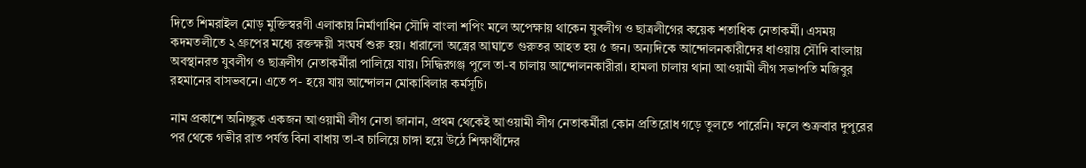দিতে শিমরাইল মোড় মুক্তিস্বরণী এলাকায় নির্মাণাধিন সৌদি বাংলা শপিং মলে অপেক্ষায় থাকেন যুবলীগ ও ছাত্রলীগের কয়েক শতাধিক নেতাকর্মী। এসময় কদমতলীতে ২ গ্রুপের মধ্যে রক্তক্ষয়ী সংঘর্ষ শুরু হয়। ধারালো অস্ত্রের আঘাতে গুরুতর আহত হয় ৫ জন। অন্যদিকে আন্দোলনকারীদের ধাওয়ায় সৌদি বাংলায় অবস্থানরত যুবলীগ ও ছাত্রলীগ নেতাকর্মীরা পালিয়ে যায়। সিদ্ধিরগঞ্জ পুলে তা-ব চালায় আন্দোলনকারীরা। হামলা চালায় থানা আওয়ামী লীগ সভাপতি মজিবুর রহমানের বাসভবনে। এতে প- হয়ে যায় আন্দোলন মোকাবিলার কর্মসূচি।

নাম প্রকাশে অনিচ্ছুক একজন আওয়ামী লীগ নেতা জানান, প্রথম থেকেই আওয়ামী লীগ নেতাকর্মীরা কোন প্রতিরোধ গড়ে তুলতে পারেনি। ফলে শুক্রবার দুপুরের পর থেকে গভীর রাত পর্যন্ত বিনা বাধায় তা-ব চালিয়ে চাঙ্গা হয়ে উঠে শিক্ষার্থীদের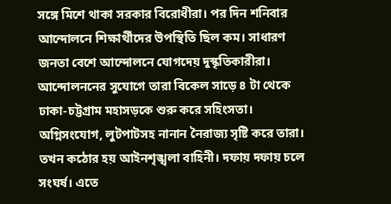সঙ্গে মিশে থাকা সরকার বিরোধীরা। পর দিন শনিবার আন্দোলনে শিক্ষার্থীদের উপস্থিতি ছিল কম। সাধারণ জনতা বেশে আন্দোলনে যোগদেয় দুস্কৃতিকারীরা। আন্দোলননের সুযোগে তারা বিকেল সাড়ে ৪ টা থেকে ঢাকা-চট্টগ্রাম মহাসড়কে শুরু করে সহিংসতা। অগ্নিসংযোগ, লুটপাটসহ নানান নৈরাজ্য সৃষ্টি করে তারা। তখন কঠোর হয় আইনশৃঙ্খলা বাহিনী। দফায় দফায় চলে সংঘর্ষ। এতে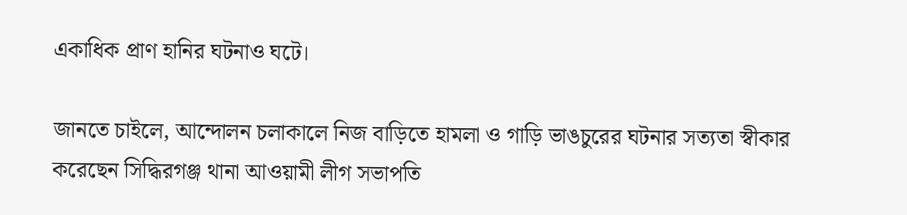একাধিক প্রাণ হানির ঘটনাও ঘটে।

জানতে চাইলে, আন্দোলন চলাকালে নিজ বাড়িতে হামলা ও গাড়ি ভাঙচুরের ঘটনার সত্যতা স্বীকার করেছেন সিদ্ধিরগঞ্জ থানা আওয়ামী লীগ সভাপতি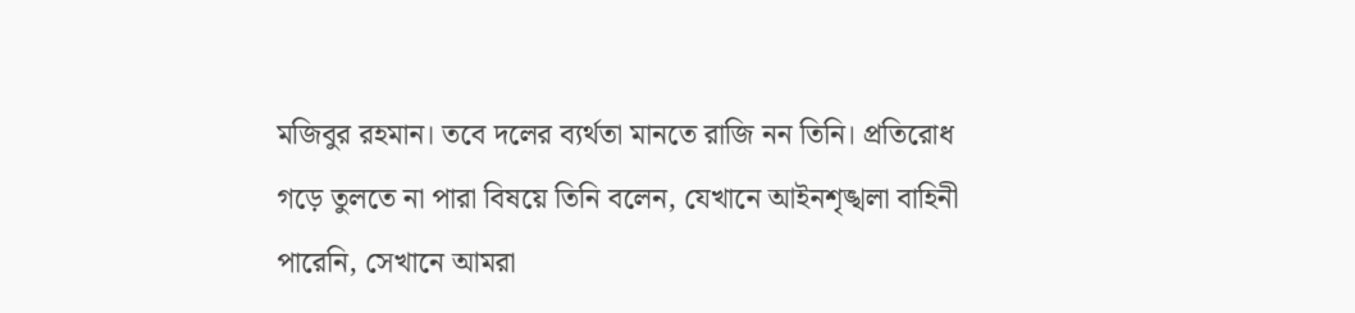মজিবুর রহমান। তবে দলের ব্যর্থতা মানতে রাজি নন তিনি। প্রতিরোধ গড়ে তুলতে না পারা বিষয়ে তিনি বলেন, যেখানে আইনশৃঙ্খলা বাহিনী পারেনি, সেখানে আমরা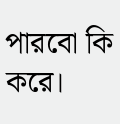পারবো কি করে।